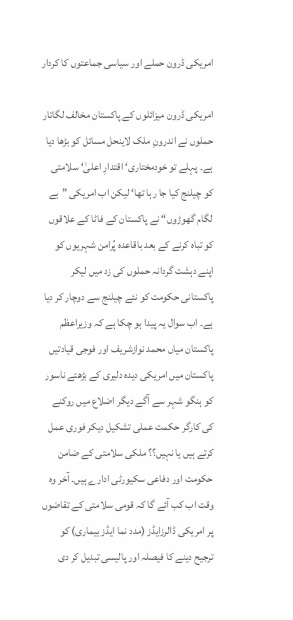امریکی ڈرون حملے اور سیاسی جماعتوں کا کردار

امریکی ڈرون میزائلوں کے پاکستان مخالف لگاتار حملوں نے اندرونِ ملک لاینحل مسائل کو بڑھا دیا ہے۔ پہلے تو خودمختاری‘ اقتدارِ اعلیٰ‘ سلامتی کو چیلنج کیا جا رہا تھا‘ لیکن اب امریکی ”بے لگام گھوڑوں“ نے پاکستان کے فاٹا کے علاقوں کو تباہ کرنے کے بعد باقاعدہ پُرامن شہریوں کو اپنے دہشت گردانہ حملوں کی زد میں لیکر پاکستانی حکومت کو نئے چیلنج سے دوچار کر دیا ہے۔ اب سوال یہ پیدا ہو چکا ہے کہ وزیراعظم پاکستان میاں محمد نوازشریف اور فوجی قیادتیں پاکستان میں امریکی دیدہ دلیری کے بڑھتے ناسور کو ہنگو شہر سے آگے دیگر اضلاع میں روکنے کی کارگر حکمت عملی تشکیل دیکر فوری عمل کرتے ہیں یا نہیں؟؟ ملکی سلامتی کے ضامن حکومت اور دفاعی سکیورٹی ادارے ہیں۔ آخر وہ وقت اب کب آئے گا کہ قومی سلامتی کے تقاضوں پر امریکی ڈالرزایڈز (مدد نما ایڈز بیماری) کو ترجیح دینے کا فیصلہ اور پالیسی تبدیل کر دی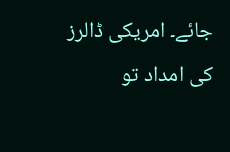جائے۔ امریکی ڈالرز کی امداد تو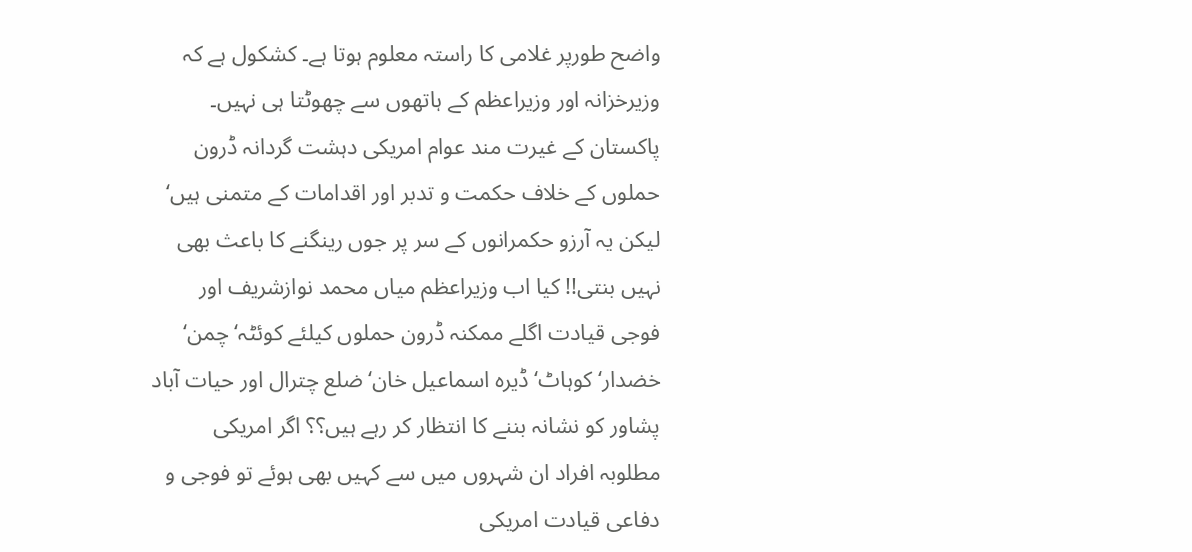واضح طورپر غلامی کا راستہ معلوم ہوتا ہے۔ کشکول ہے کہ وزیرخزانہ اور وزیراعظم کے ہاتھوں سے چھوٹتا ہی نہیں۔
پاکستان کے غیرت مند عوام امریکی دہشت گردانہ ڈرون حملوں کے خلاف حکمت و تدبر اور اقدامات کے متمنی ہیں‘ لیکن یہ آرزو حکمرانوں کے سر پر جوں رینگنے کا باعث بھی نہیں بنتی!! کیا اب وزیراعظم میاں محمد نوازشریف اور فوجی قیادت اگلے ممکنہ ڈرون حملوں کیلئے کوئٹہ‘ چمن‘ خضدار‘ کوہاٹ‘ ڈیرہ اسماعیل خان‘ ضلع چترال اور حیات آباد پشاور کو نشانہ بننے کا انتظار کر رہے ہیں؟؟ اگر امریکی مطلوبہ افراد ان شہروں میں سے کہیں بھی ہوئے تو فوجی و دفاعی قیادت امریکی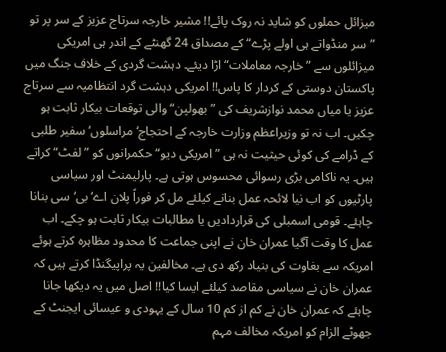میزائل حملوں کو شاید نہ روک پائے!! مشیر خارجہ سرتاج عزیز کے سر پر تو ”سر منڈواتے ہی اولے پڑے“ کے مصداق 24 گھنٹے کے اندر ہی امریکی میزائلوں سے ”خارجہ معاملات“ اڑا دیئے۔ دہشت گردی کے خلاف جنگ میں پاکستان دوستی کے کردار کا پاس!! امریکی دہشت گرد انتظامیہ سے سرتاج عزیز یا میاں محمد نوازشریف کی ”بھولپن“ والی توقعات بیکار ثابت ہو چکیں۔ اب نہ تو وزیراعظم وزارت خارجہ کے احتجاج‘ مراسلوں‘ سفیر طلبی کے ڈرامے کی کوئی حیثیت نہ ہی ”امریکی دیو“ حکمرانوں کو ”لفٹ“ کراتے ہیں۔ یہ ناکامی بڑی رسوائی محسوس ہوتی ہے۔ پارلیمنٹ اور سیاسی پارٹیوں کو اب نیا لائحہ عمل بنانے کیلئے مل کر فوراً پلان اے‘ بی‘ سی بنانا چاہئے۔ قومی اسمبلی کی قراردادیں یا مطالبات بیکار ثابت ہو چکے۔ اب عمل کا وقت آگیا عمران خان نے اپنی جماعت کا محدود مظاہرہ کرتے ہوئے امریکہ سے بغاوت کی بنیاد رکھ دی ہے۔ مخالفین یہ پراپیگنڈا کرتے ہیں کہ عمران خان نے سیاسی مقاصد کیلئے ایسا کیا!! اصل میں یہ دیکھا جانا چاہئے کہ عمران خان نے کم از کم 10 سال کے یہودی و عیسائی ایجنٹ کے جھوٹے الزام کو امریکہ مخالف مہم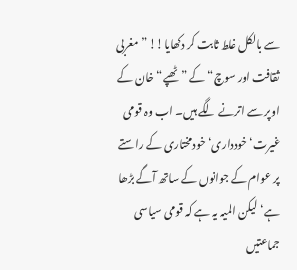سے بالکل غلط ثابت کر دکھایا!! ”مغربی ثقافت اور سوچ“ کے ”ٹھپے“ خان کے اوپر سے اترنے لگے ہیں۔ اب وہ قومی غیرت‘ خودداری‘ خودمختاری کے راستے پر عوام کے جوانوں کے ساتھ آگے بڑھا ہے‘ لیکن المیہ یہ ہے کہ قومی سیاسی جماعتیں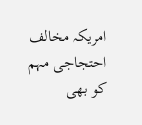امریکہ مخالف احتجاجی مہم کو بھی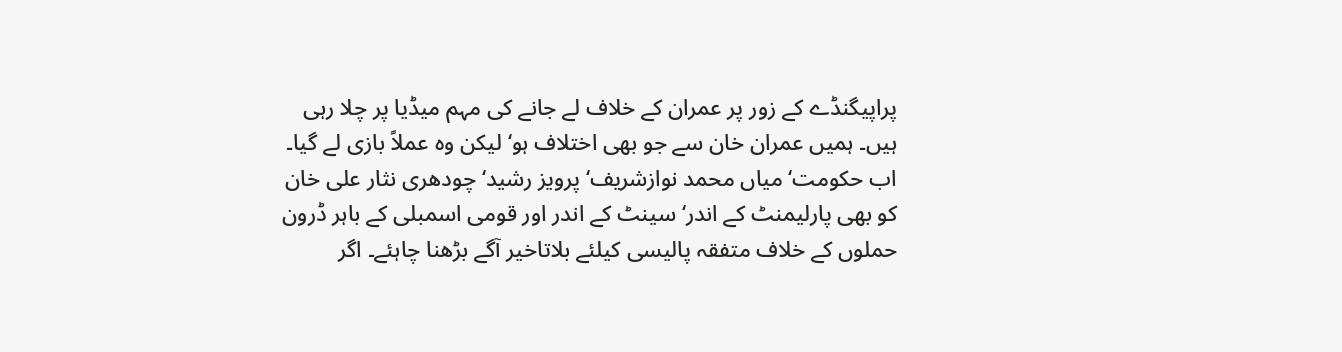پراپیگنڈے کے زور پر عمران کے خلاف لے جانے کی مہم میڈیا پر چلا رہی ہیں۔ ہمیں عمران خان سے جو بھی اختلاف ہو‘ لیکن وہ عملاً بازی لے گیا۔ اب حکومت‘ میاں محمد نوازشریف‘ پرویز رشید‘ چودھری نثار علی خان کو بھی پارلیمنٹ کے اندر‘ سینٹ کے اندر اور قومی اسمبلی کے باہر ڈرون حملوں کے خلاف متفقہ پالیسی کیلئے بلاتاخیر آگے بڑھنا چاہئے۔ اگر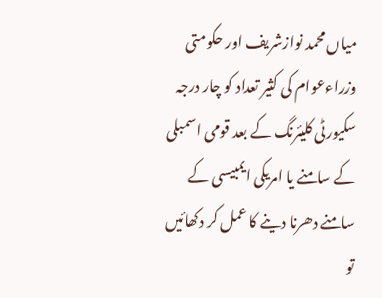میاں محمد نوازشریف اور حکومتی وزراءعوام کی کثیر تعداد کو چار درجہ سکیورٹی کلیئرنگ کے بعد قومی اسمبلی کے سامنے یا امریکی ایمبیسی کے سامنے دھرنا دینے کا عمل کر دکھائیں تو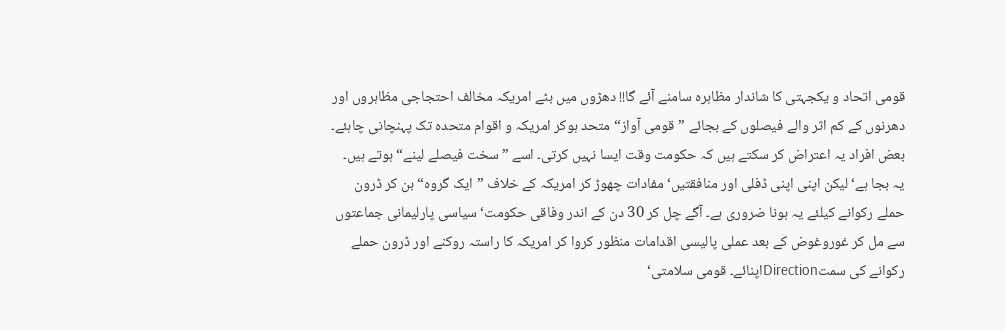قومی اتحاد و یکجہتی کا شاندار مظاہرہ سامنے آئے گا!! دھڑوں میں بٹے امریکہ مخالف احتجاجی مظاہروں اور دھرنوں کے کم اثر والے فیصلوں کے بجائے ”قومی آواز“ متحد ہوکر امریکہ و اقوام متحدہ تک پہنچانی چاہئے۔ بعض افراد یہ اعتراض کر سکتے ہیں کہ حکومت وقت ایسا نہیں کرتی۔ اسے ”سخت فیصلے لینے“ ہوتے ہیں۔ یہ بجا ہے‘ لیکن اپنی اپنی ڈفلی اور منافقتیں‘ مفادات چھوڑ کر امریکہ کے خلاف ”ایک گروہ“ بن کر ڈرون حملے رکوانے کیلئے یہ ہونا ضروری ہے۔ آگے چل کر 30 دن کے اندر وفاقی حکومت‘ سیاسی پارلیمانی جماعتوں سے مل کر غوروغوض کے بعد عملی پالیسی اقدامات منظور کروا کر امریکہ کا راستہ روکنے اور ڈرون حملے رکوانے کی سمتDirectionاپنائے۔ قومی سلامتی‘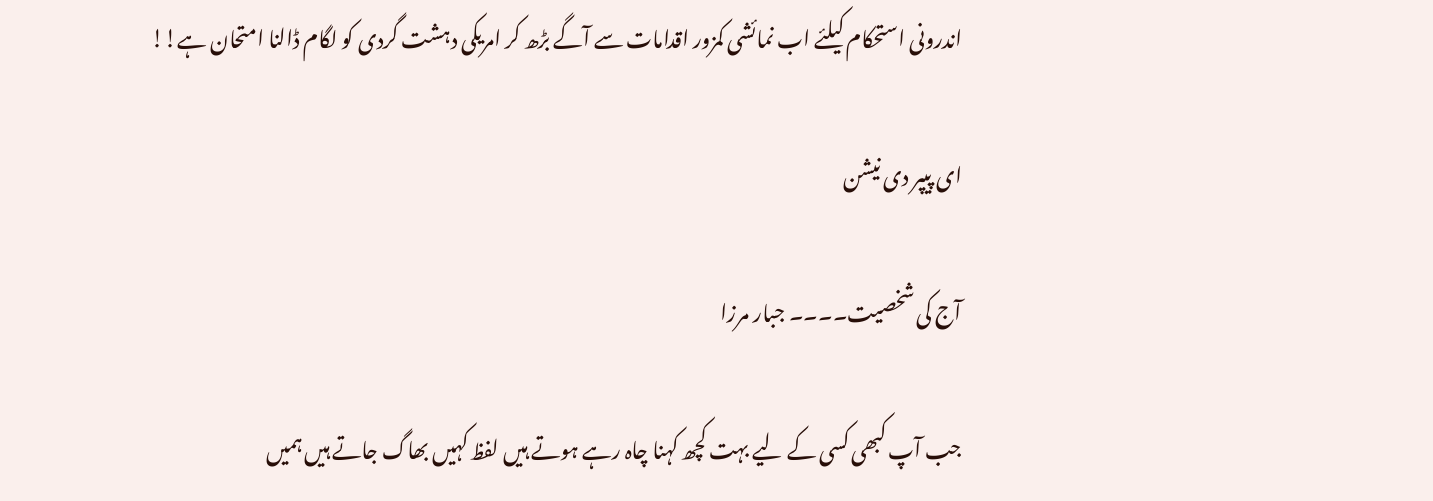اندرونی استحکام کیلئے اب نمائشی کمزور اقدامات سے آگے بڑھ کر امریکی دہشت گردی کو لگام ڈالنا امتحان ہے!!

ای پیپر دی نیشن

آج کی شخصیت۔۔۔۔ جبار مرزا

جب آپ کبھی کسی کے لیے بہت کچھ کہنا چاہ رہے ہوتے ہیں لفظ کہیں بھاگ جاتے ہیں ہمیں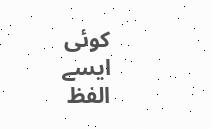کوئی ایسے الفظ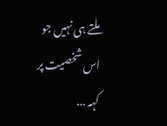ملتے ہی نہیں جو اس شخصیت پر کہہ ...